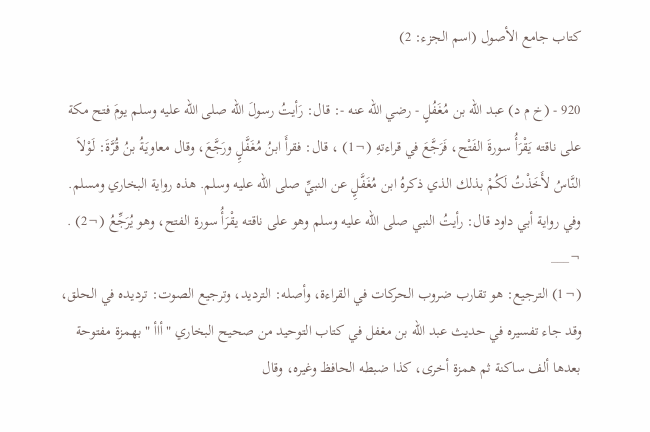كتاب جامع الأصول (اسم الجزء: 2)

920 - (خ م د) عبد الله بن مُغَفُلٍ - رضي الله عنه -: قال: رَأيتُ رسولَ الله صلى الله عليه وسلم يومَ فتح مكة على ناقته يَقْرَأُ سورةَ الفَتْح، فَرَجَّعَ في قراءتهِ (¬1) ، قال: فقرأَ ابنُ مُغَفَّلٍِ ورَجَّعَ، وقال معاويَةُ بنُ قُرَّةَ: لَوْلاَ النَّاسُ لأَخَذْتُ لَكُمْ بذلك الذي ذكرهُ ابن مُغَفَّلٍِ عن النبيِّ صلى الله عليه وسلم. هذه رواية البخاري ومسلم.
وفي رواية أبي داود قال: رأيتُ النبي صلى الله عليه وسلم وهو على ناقته يقْرَأُ سورة الفتح، وهو يُرَجِّعُ (¬2) .
¬___
(¬1) الترجيع: هو تقارب ضروب الحركات في القراءة، وأصله: الترديد، وترجيع الصوت: ترديده في الحلق، وقد جاء تفسيره في حديث عبد الله بن مغفل في كتاب التوحيد من صحيح البخاري " أاأ " بهمزة مفتوحة بعدها ألف ساكنة ثم همزة أخرى، كذا ضبطه الحافظ وغيره، وقال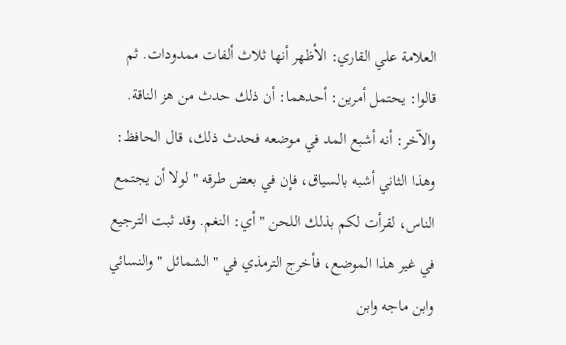العلامة علي القاري: الأظهر أنها ثلاث ألفات ممدودات. ثم قالوا: يحتمل أمرين: أحدهما: أن ذلك حدث من هز الناقة.
والآخر: أنه أشبع المد في موضعه فحدث ذلك، قال الحافظ: وهذا الثاني أشبه بالسياق، فإن في بعض طرقه " لولا أن يجتمع الناس، لقرأت لكم بذلك اللحن " أي: النغم. وقد ثبت الترجيع في غير هذا الموضع، فأخرج الترمذي في " الشمائل " والنسائي وابن ماجه وابن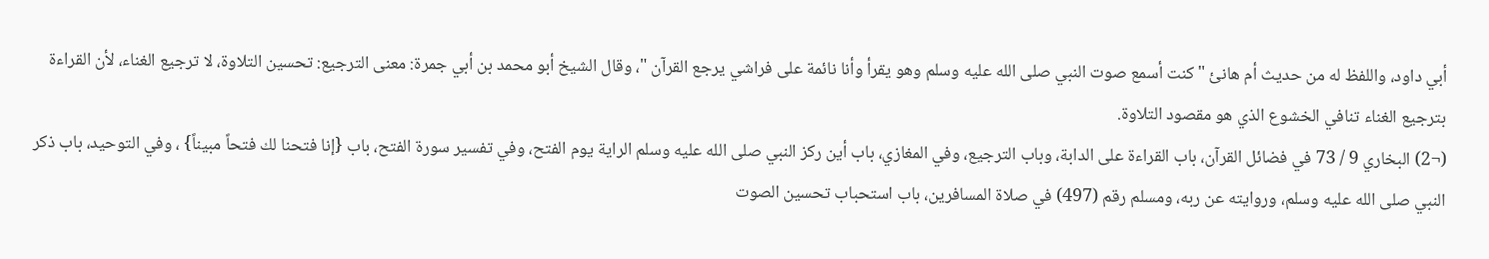أبي داود، واللفظ له من حديث أم هانئ " كنت أسمع صوت النبي صلى الله عليه وسلم وهو يقرأ وأنا نائمة على فراشي يرجع القرآن "، وقال الشيخ أبو محمد بن أبي جمرة: معنى الترجيع: تحسين التلاوة، لا ترجيع الغناء، لأن القراءة بترجيع الغناء تنافي الخشوع الذي هو مقصود التلاوة.
(¬2) البخاري 9 / 73 في فضائل القرآن، باب القراءة على الدابة، وباب الترجيع، وفي المغازي، باب أين ركز النبي صلى الله عليه وسلم الراية يوم الفتح، وفي تفسير سورة الفتح، باب {إنا فتحنا لك فتحاً مبيناً} ، وفي التوحيد، باب ذكر النبي صلى الله عليه وسلم، وروايته عن ربه، ومسلم رقم (497) في صلاة المسافرين، باب استحباب تحسين الصوت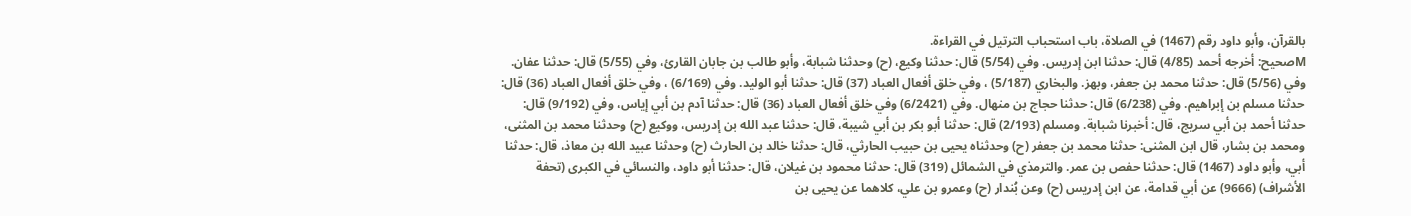بالقرآن، وأبو داود رقم (1467) في الصلاة، باب استحباب الترتيل في القراءة.
Mصحيح: أخرجه أحمد (4/85) قال: حدثنا ابن إدريس. وفي (5/54) قال: حدثنا وكيع، (ح) وحدثنا شبابة، وأبو طالب بن جابان القارئ، وفي (5/55) قال: حدثنا عفان. وفي (5/56) قال: حدثنا محمد بن جعفر، وبهز. والبخاري (5/187) ، وفي خلق أفعال العباد (37) قال: حدثنا أبو الوليد. وفي (6/169) ، وفي خلق أفعال العباد (36) قال: حدثنا مسلم بن إبراهيم. وفي (6/238) قال: حدثنا حجاج بن منهال. وفي (6/2421) وفي خلق أفعال العباد (36) قال: حدثنا آدم بن أبي إياس، وفي (9/192) قال: حدثنا أحمد بن أبي سريج، قال: أخبرنا شبابة. ومسلم (2/193) قال: حدثنا أبو بكر بن أبي شيبة، قال: حدثنا عبد الله بن إدريس، ووكيع (ح) وحدثنا محمد بن المثنى، ومحمد بن بشار، قال ابن المثنى: حدثنا محمد بن جعفر (ح) وحدثناه يحيى بن حبيب الحارثي، قال: حدثنا خالد بن الحارث (ح) وحدثنا عبيد الله بن معاذ، قال: حدثنا أبي، وأبو داود (1467) قال: حدثنا حفص بن عمر. والترمذي في الشمائل (319) قال: حدثنا محمود بن غيلان، قال: حدثنا أبو داود، والنسائي في الكبرى (تحفة الأشراف) (9666) عن أبي قدامة، عن ابن إدريس (ح) وعن بُندار (ح) وعمرو بن علي، كلاهما عن يحيى بن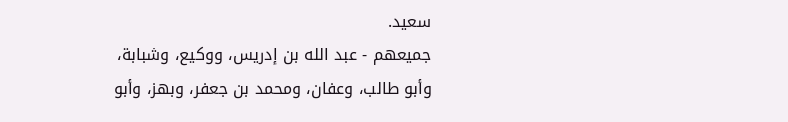سعيد.
جميعهم - عبد الله بن إدريس، ووكيع، وشبابة، وأبو طالب، وعفان، ومحمد بن جعفر، وبهز، وأبو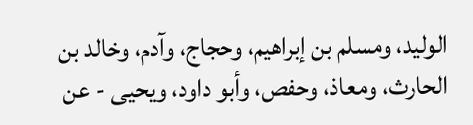الوليد، ومسلم بن إبراهيم، وحجاج، وآدم، وخالد بن الحارث، ومعاذ، وحفص، وأبو داود، ويحيى - عن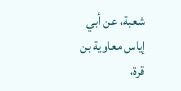شعبة، عن أبي إياس معاوية بن قرة،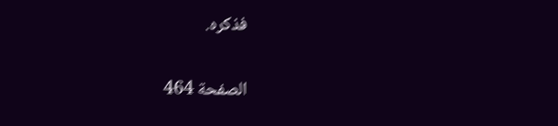فذكره.

الصفحة 464